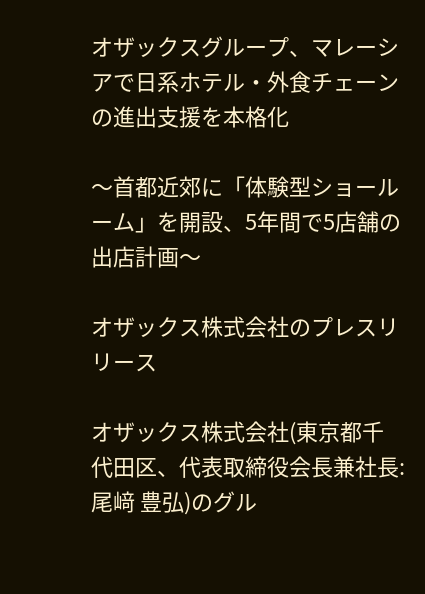オザックスグループ、マレーシアで日系ホテル・外食チェーンの進出支援を本格化

〜首都近郊に「体験型ショールーム」を開設、5年間で5店舗の出店計画〜

オザックス株式会社のプレスリリース

オザックス株式会社(東京都千代田区、代表取締役会長兼社長:尾﨑 豊弘)のグル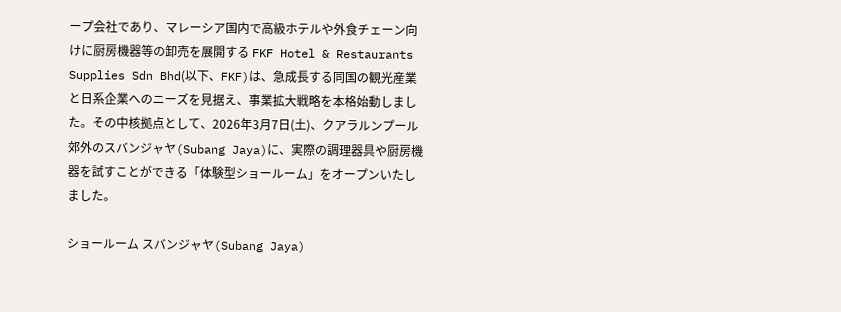ープ会社であり、マレーシア国内で高級ホテルや外食チェーン向けに厨房機器等の卸売を展開する FKF Hotel & Restaurants Supplies Sdn Bhd(以下、FKF)は、急成長する同国の観光産業と日系企業へのニーズを見据え、事業拡大戦略を本格始動しました。その中核拠点として、2026年3月7日(土)、クアラルンプール郊外のスバンジャヤ(Subang Jaya)に、実際の調理器具や厨房機器を試すことができる「体験型ショールーム」をオープンいたしました。

ショールーム スバンジャヤ(Subang Jaya)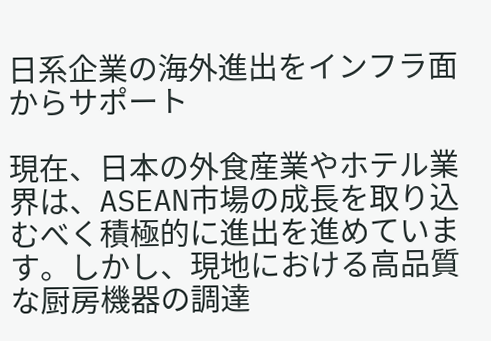日系企業の海外進出をインフラ面からサポート

現在、日本の外食産業やホテル業界は、ASEAN市場の成長を取り込むべく積極的に進出を進めています。しかし、現地における高品質な厨房機器の調達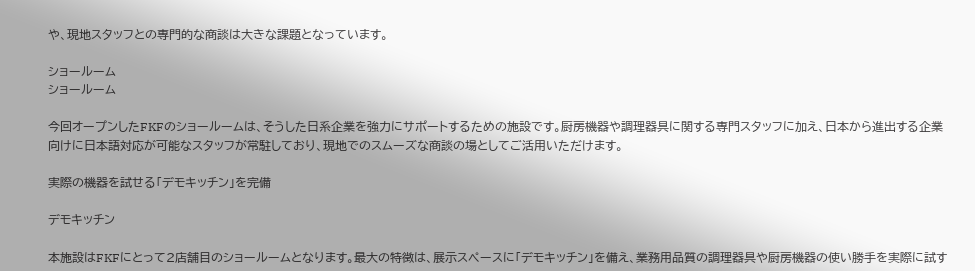や、現地スタッフとの専門的な商談は大きな課題となっています。

ショールーム
ショールーム

今回オープンしたFKFのショールームは、そうした日系企業を強力にサポートするための施設です。厨房機器や調理器具に関する専門スタッフに加え、日本から進出する企業向けに日本語対応が可能なスタッフが常駐しており、現地でのスムーズな商談の場としてご活用いただけます。

実際の機器を試せる「デモキッチン」を完備

デモキッチン

本施設はFKFにとって2店舗目のショールームとなります。最大の特徴は、展示スペースに「デモキッチン」を備え、業務用品質の調理器具や厨房機器の使い勝手を実際に試す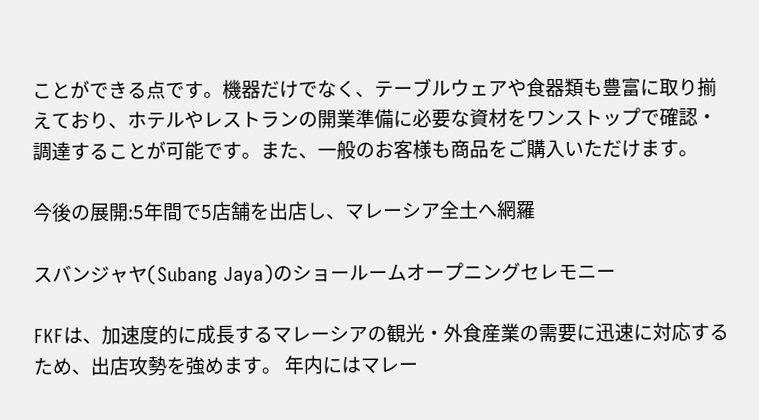ことができる点です。機器だけでなく、テーブルウェアや食器類も豊富に取り揃えており、ホテルやレストランの開業準備に必要な資材をワンストップで確認・調達することが可能です。また、一般のお客様も商品をご購入いただけます。

今後の展開:5年間で5店舗を出店し、マレーシア全土へ網羅

スバンジャヤ(Subang Jaya)のショールームオープニングセレモニー

FKFは、加速度的に成長するマレーシアの観光・外食産業の需要に迅速に対応するため、出店攻勢を強めます。 年内にはマレー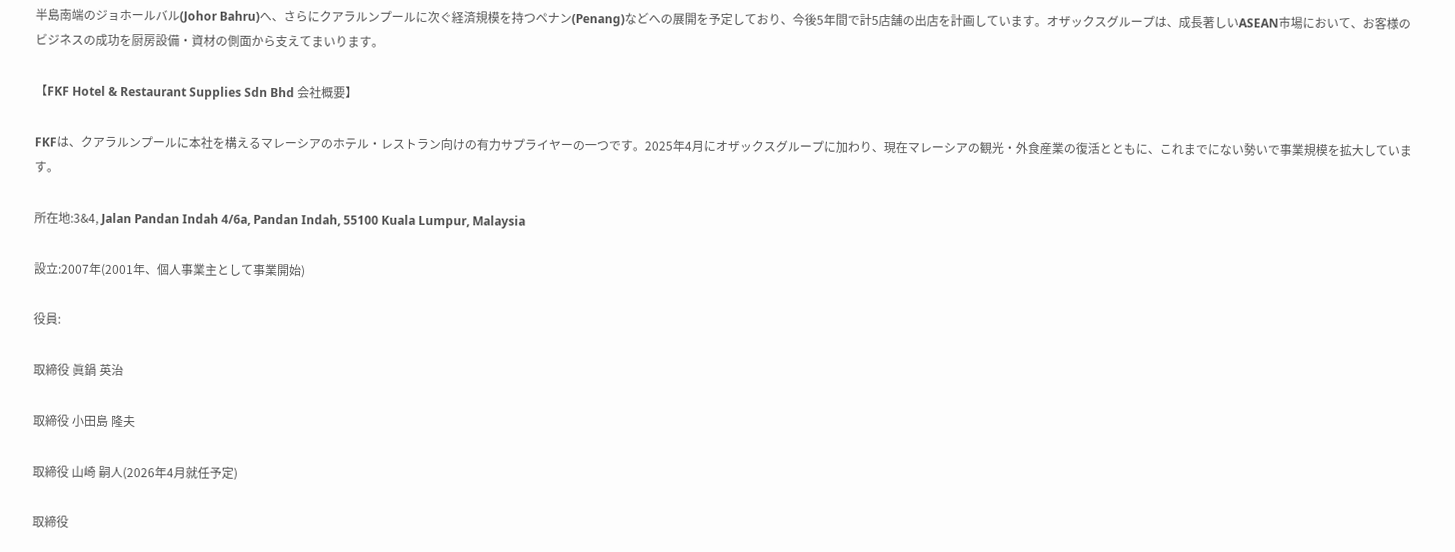半島南端のジョホールバル(Johor Bahru)へ、さらにクアラルンプールに次ぐ経済規模を持つペナン(Penang)などへの展開を予定しており、今後5年間で計5店舗の出店を計画しています。オザックスグループは、成長著しいASEAN市場において、お客様のビジネスの成功を厨房設備・資材の側面から支えてまいります。

【FKF Hotel & Restaurant Supplies Sdn Bhd 会社概要】

FKFは、クアラルンプールに本社を構えるマレーシアのホテル・レストラン向けの有力サプライヤーの一つです。2025年4月にオザックスグループに加わり、現在マレーシアの観光・外食産業の復活とともに、これまでにない勢いで事業規模を拡大しています。

所在地:3&4, Jalan Pandan Indah 4/6a, Pandan Indah, 55100 Kuala Lumpur, Malaysia

設立:2007年(2001年、個人事業主として事業開始)

役員:

取締役 眞鍋 英治

取締役 小田島 隆夫

取締役 山崎 嗣人(2026年4月就任予定)

取締役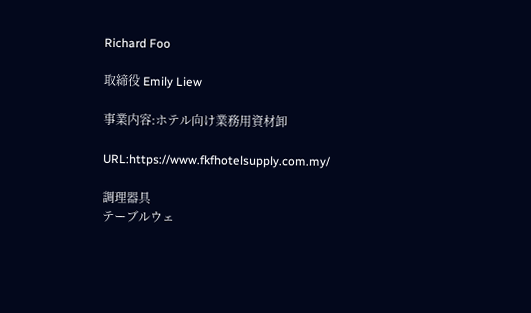Richard Foo

取締役 Emily Liew

事業内容:ホテル向け業務用資材卸

URL:https://www.fkfhotelsupply.com.my/

調理器具
テーブルウェ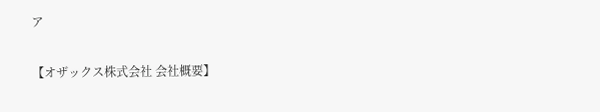ア

【オザックス株式会社 会社概要】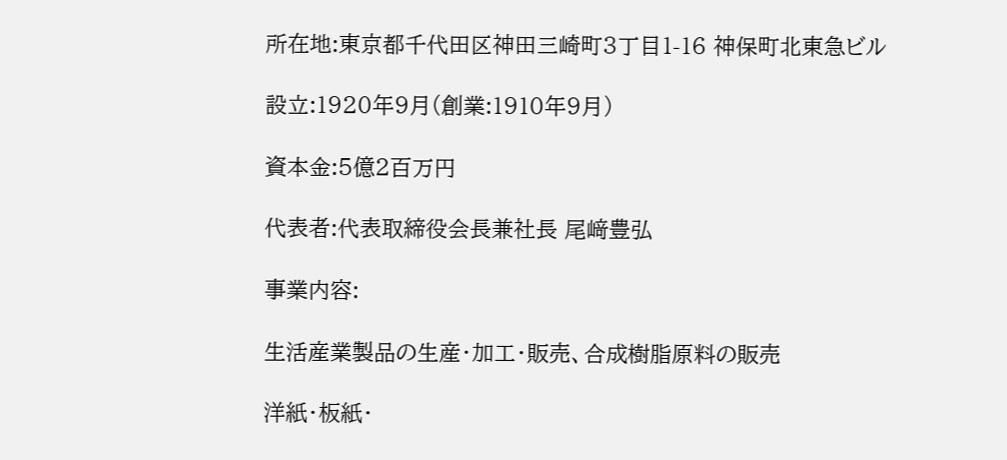所在地:東京都千代田区神田三崎町3丁目1-16 神保町北東急ビル

設立:1920年9月(創業:1910年9月)

資本金:5億2百万円

代表者:代表取締役会長兼社長 尾﨑豊弘

事業内容:

生活産業製品の生産・加工・販売、合成樹脂原料の販売

洋紙・板紙・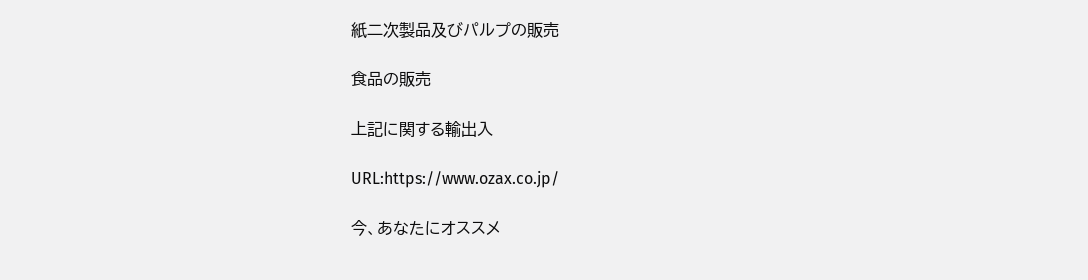紙二次製品及びパルプの販売

食品の販売

上記に関する輸出入

URL:https://www.ozax.co.jp/

今、あなたにオススメ